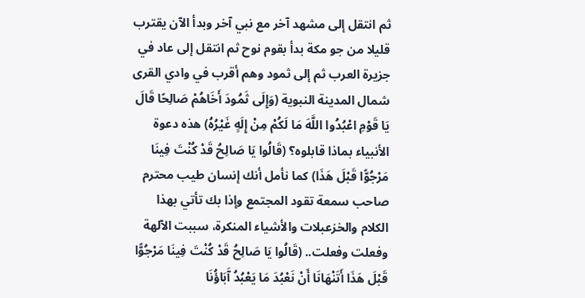ثم انتقل إلى مشهد آخر مع نبي آخر وبدأ الآن يقترب قليلا من جو مكة بدأ بقوم نوح ثم انتقل إلى عاد في جزيرة العرب ثم إلى ثمود وهم أقرب في وادي القرى شمال المدينة النبوية (وَإِلَى ثَمُودَ أَخَاهُمْ صَالِحًا قَالَ يَا قَوْمِ اعْبُدُوا اللَّهَ مَا لَكُمْ مِنْ إِلَهٍ غَيْرُهُ) هذه دعوة الأنبياء بماذا قابلوه؟ (قَالُوا يَا صَالِحُ قَدْ كُنْتَ فِينَا مَرْجُوًّا قَبْلَ هَذَا) كما نأمل أنك إنسان طيب محترم صاحب سمعة تقود المجتمع وإذا بك تأتي بهذا الكلام والخزعبلات والأشياء المنكرة، سببت الآلهة وفعلت وفعلت.. (قَالُوا يَا صَالِحُ قَدْ كُنْتَ فِينَا مَرْجُوًّا قَبْلَ هَذَا أَتَنْهَانَا أَنْ نَعْبُدَ مَا يَعْبُدُ آَبَاؤُنَا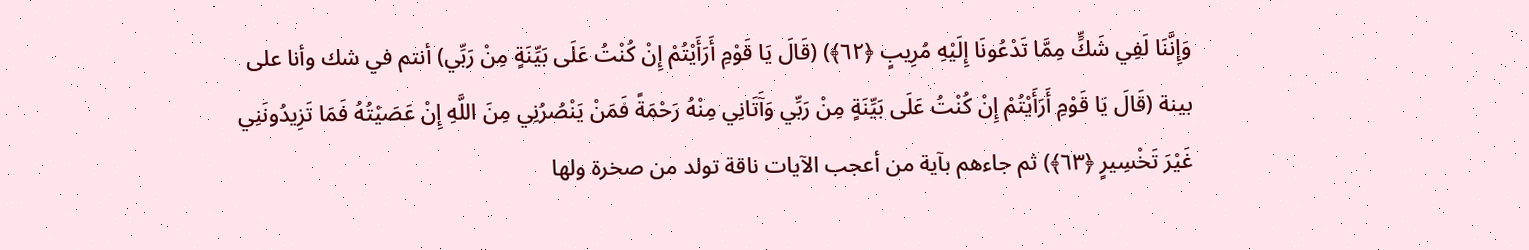وَإِنَّنَا لَفِي شَكٍّ مِمَّا تَدْعُونَا إِلَيْهِ مُرِيبٍ ﴿٦٢﴾) (قَالَ يَا قَوْمِ أَرَأَيْتُمْ إِنْ كُنْتُ عَلَى بَيِّنَةٍ مِنْ رَبِّي) أنتم في شك وأنا على بينة (قَالَ يَا قَوْمِ أَرَأَيْتُمْ إِنْ كُنْتُ عَلَى بَيِّنَةٍ مِنْ رَبِّي وَآَتَانِي مِنْهُ رَحْمَةً فَمَنْ يَنْصُرُنِي مِنَ اللَّهِ إِنْ عَصَيْتُهُ فَمَا تَزِيدُونَنِي غَيْرَ تَخْسِيرٍ ﴿٦٣﴾) ثم جاءهم بآية من أعجب الآيات ناقة تولد من صخرة ولها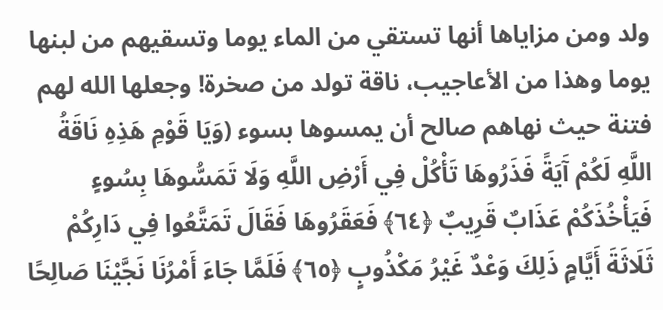ولد ومن مزاياها أنها تستقي من الماء يوما وتسقيهم من لبنها يوما وهذا من الأعاجيب، ناقة تولد من صخرة! وجعلها الله لهم فتنة حيث نهاهم صالح أن يمسوها بسوء (وَيَا قَوْمِ هَذِهِ نَاقَةُ اللَّهِ لَكُمْ آَيَةً فَذَرُوهَا تَأْكُلْ فِي أَرْضِ اللَّهِ وَلَا تَمَسُّوهَا بِسُوءٍ فَيَأْخُذَكُمْ عَذَابٌ قَرِيبٌ ﴿٦٤﴾ فَعَقَرُوهَا فَقَالَ تَمَتَّعُوا فِي دَارِكُمْ ثَلَاثَةَ أَيَّامٍ ذَلِكَ وَعْدٌ غَيْرُ مَكْذُوبٍ ﴿٦٥﴾ فَلَمَّا جَاءَ أَمْرُنَا نَجَّيْنَا صَالِحًا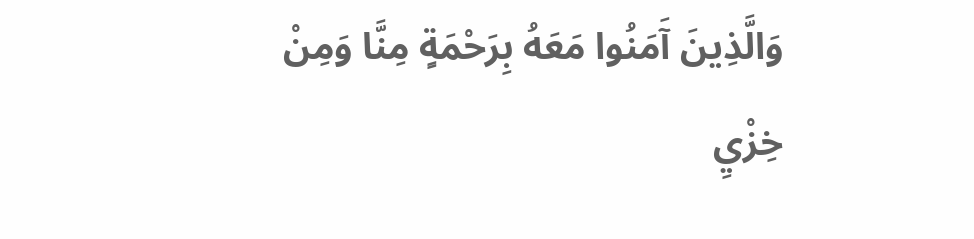وَالَّذِينَ آَمَنُوا مَعَهُ بِرَحْمَةٍ مِنَّا وَمِنْ خِزْيِ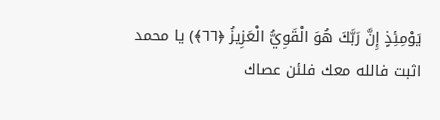يَوْمِئِذٍ إِنَّ رَبَّكَ هُوَ الْقَوِيُّ الْعَزِيزُ ﴿٦٦﴾) يا محمد اثبت فالله معك فلئن عصاك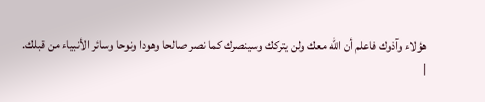هؤلاء وآذوك فاعلم أن الله معك ولن يتركك وسينصرك كما نصر صالحا وهودا ونوحا وسائر الأنبياء من قبلك.
|